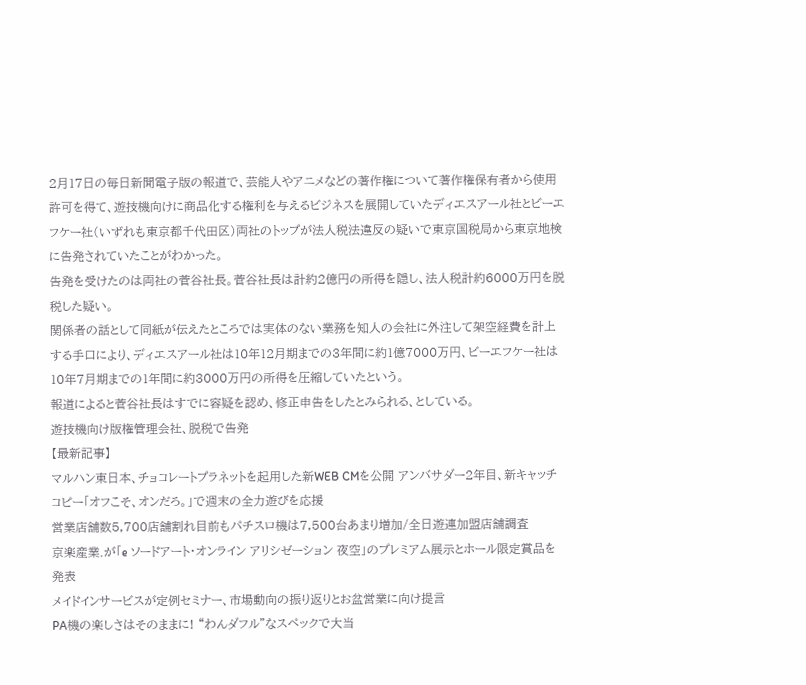2月17日の毎日新聞電子版の報道で、芸能人やアニメなどの著作権について著作権保有者から使用許可を得て、遊技機向けに商品化する権利を与えるビジネスを展開していたディエスアール社とビーエフケー社(いずれも東京都千代田区)両社のトップが法人税法違反の疑いで東京国税局から東京地検に告発されていたことがわかった。
告発を受けたのは両社の菅谷社長。菅谷社長は計約2億円の所得を隠し、法人税計約6000万円を脱税した疑い。
関係者の話として同紙が伝えたところでは実体のない業務を知人の会社に外注して架空経費を計上する手口により、ディエスアール社は10年12月期までの3年間に約1億7000万円、ビーエフケー社は10年7月期までの1年間に約3000万円の所得を圧縮していたという。
報道によると菅谷社長はすでに容疑を認め、修正申告をしたとみられる、としている。
遊技機向け版権管理会社、脱税で告発
【最新記事】
マルハン東日本、チョコレートプラネットを起用した新WEB CMを公開 アンバサダー2年目、新キャッチコピー「オフこそ、オンだろ。」で週末の全力遊びを応援
営業店舗数5,700店舗割れ目前もパチスロ機は7,500台あまり増加/全日遊連加盟店舗調査
京楽産業.が「e ソードアート・オンライン アリシゼーション 夜空」のプレミアム展示とホール限定賞品を発表
メイドインサービスが定例セミナー、市場動向の振り返りとお盆営業に向け提言
PA機の楽しさはそのままに! “わんダフル”なスペックで大当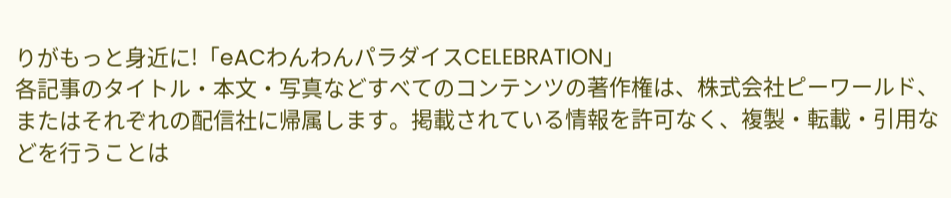りがもっと身近に!「eACわんわんパラダイスCELEBRATION」
各記事のタイトル・本文・写真などすべてのコンテンツの著作権は、株式会社ピーワールド、またはそれぞれの配信社に帰属します。掲載されている情報を許可なく、複製・転載・引用などを行うことは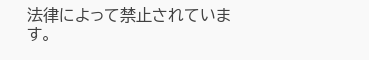法律によって禁止されています。